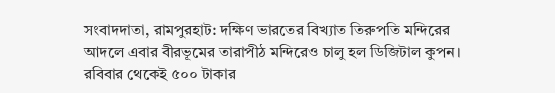সংবাদদাতা, রামপুরহাট: দক্ষিণ ভারতের বিখ্যাত তিরুপতি মন্দিরের আদলে এবার বীরভূমের তারাপীঠ মন্দিরেও চালু হল ডিজিটাল কুপন। রবিবার থেকেই ৫০০ টাকার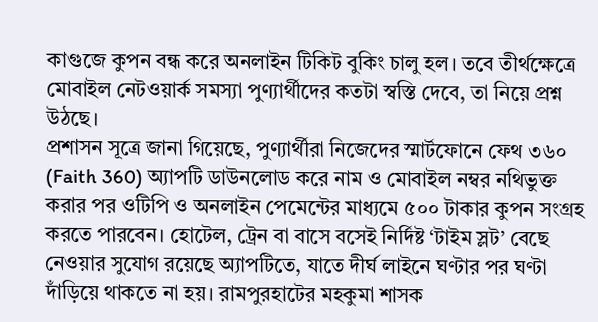কাগুজে কুপন বন্ধ করে অনলাইন টিকিট বুকিং চালু হল। তবে তীর্থক্ষেত্রে মোবাইল নেটওয়ার্ক সমস্যা পুণ্যার্থীদের কতটা স্বস্তি দেবে, তা নিয়ে প্রশ্ন উঠছে।
প্রশাসন সূত্রে জানা গিয়েছে, পুণ্যার্থীরা নিজেদের স্মার্টফোনে ফেথ ৩৬০ (Faith 360) অ্যাপটি ডাউনলোড করে নাম ও মোবাইল নম্বর নথিভুক্ত করার পর ওটিপি ও অনলাইন পেমেন্টের মাধ্যমে ৫০০ টাকার কুপন সংগ্রহ করতে পারবেন। হোটেল, ট্রেন বা বাসে বসেই নির্দিষ্ট ‘টাইম স্লট’ বেছে নেওয়ার সুযোগ রয়েছে অ্যাপটিতে, যাতে দীর্ঘ লাইনে ঘণ্টার পর ঘণ্টা দাঁড়িয়ে থাকতে না হয়। রামপুরহাটের মহকুমা শাসক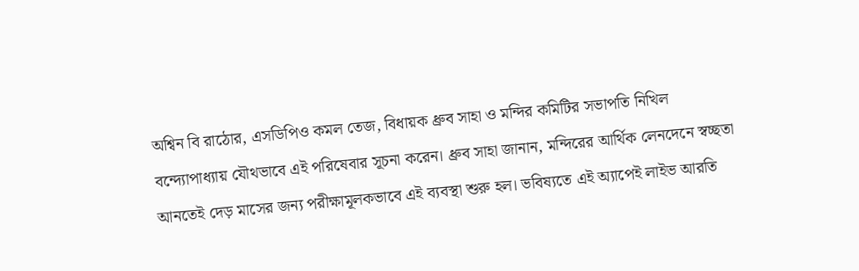অশ্বিন বি রাঠোর, এসডিপিও কমল তেজ, বিধায়ক ধ্রুব সাহা ও মন্দির কমিটির সভাপতি নিখিল বন্দ্যোপাধ্যায় যৌথভাবে এই পরিষেবার সূচনা করেন। ধ্রুব সাহা জানান, মন্দিরের আর্থিক লেনদেনে স্বচ্ছতা আনতেই দেড় মাসের জন্য পরীক্ষামূলকভাবে এই ব্যবস্থা শুরু হল। ভবিষ্যতে এই অ্যাপেই লাইভ আরতি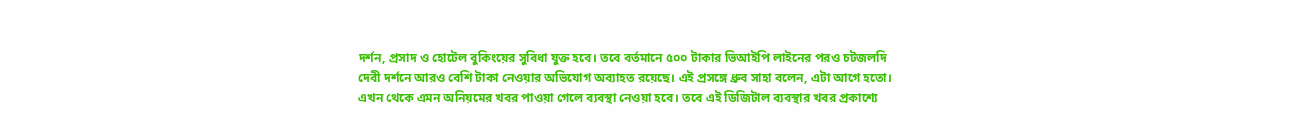দর্শন, প্রসাদ ও হোটেল বুকিংয়ের সুবিধা যুক্ত হবে। তবে বর্তমানে ৫০০ টাকার ভিআইপি লাইনের পরও চটজলদি দেবী দর্শনে আরও বেশি টাকা নেওয়ার অভিযোগ অব্যাহত রয়েছে। এই প্রসঙ্গে ধ্রুব সাহা বলেন, এটা আগে হতো। এখন থেকে এমন অনিয়মের খবর পাওয়া গেলে ব্যবস্থা নেওয়া হবে। তবে এই ডিজিটাল ব্যবস্থার খবর প্রকাশ্যে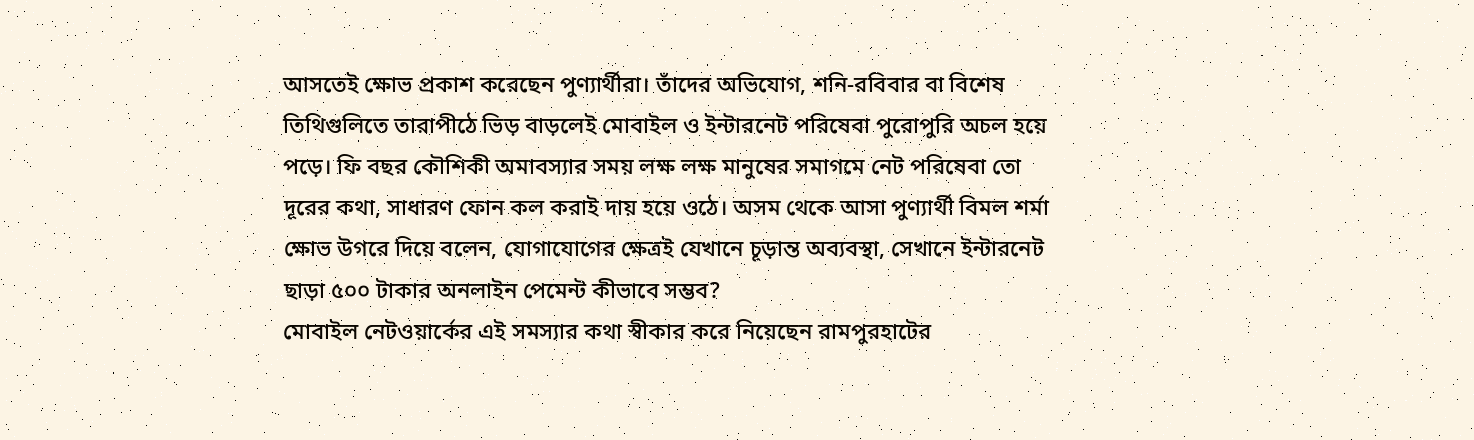আসতেই ক্ষোভ প্রকাশ করেছেন পুণ্যার্থীরা। তাঁদের অভিযোগ, শনি-রবিবার বা বিশেষ তিথিগুলিতে তারাপীঠে ভিড় বাড়লেই মোবাইল ও ইন্টারনেট পরিষেবা পুরোপুরি অচল হয়ে পড়ে। ফি বছর কৌশিকী অমাবস্যার সময় লক্ষ লক্ষ মানুষের সমাগমে নেট পরিষেবা তো দূরের কথা, সাধারণ ফোন কল করাই দায় হয়ে ওঠে। অসম থেকে আসা পুণ্যার্থী বিমল শর্মা ক্ষোভ উগরে দিয়ে বলেন, যোগাযোগের ক্ষেত্রই যেখানে চূড়ান্ত অব্যবস্থা, সেখানে ইন্টারনেট ছাড়া ৫০০ টাকার অনলাইন পেমেন্ট কীভাবে সম্ভব?
মোবাইল নেটওয়ার্কের এই সমস্যার কথা স্বীকার করে নিয়েছেন রামপুরহাটের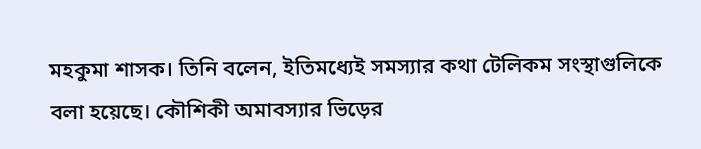মহকুমা শাসক। তিনি বলেন, ইতিমধ্যেই সমস্যার কথা টেলিকম সংস্থাগুলিকে বলা হয়েছে। কৌশিকী অমাবস্যার ভিড়ের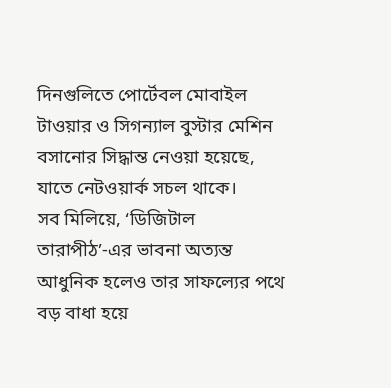দিনগুলিতে পোর্টেবল মোবাইল টাওয়ার ও সিগন্যাল বুস্টার মেশিন বসানোর সিদ্ধান্ত নেওয়া হয়েছে, যাতে নেটওয়ার্ক সচল থাকে।
সব মিলিয়ে, ‘ডিজিটাল তারাপীঠ’-এর ভাবনা অত্যন্ত আধুনিক হলেও তার সাফল্যের পথে বড় বাধা হয়ে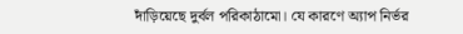দাঁড়িয়েছে দুর্বল পরিকাঠামো। যে কারণে অ্যাপ নির্ভর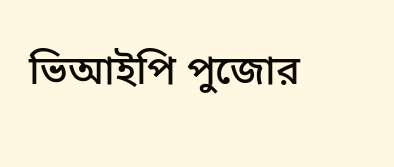ভিআইপি পুজোর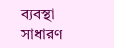ব্যবস্থা সাধারণ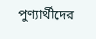পুণ্যার্থীদের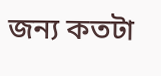জন্য কতটা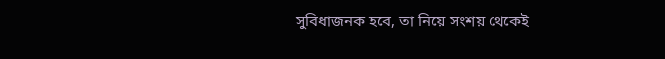সুবিধাজনক হবে, তা নিয়ে সংশয় থেকেই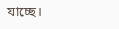যাচ্ছে।